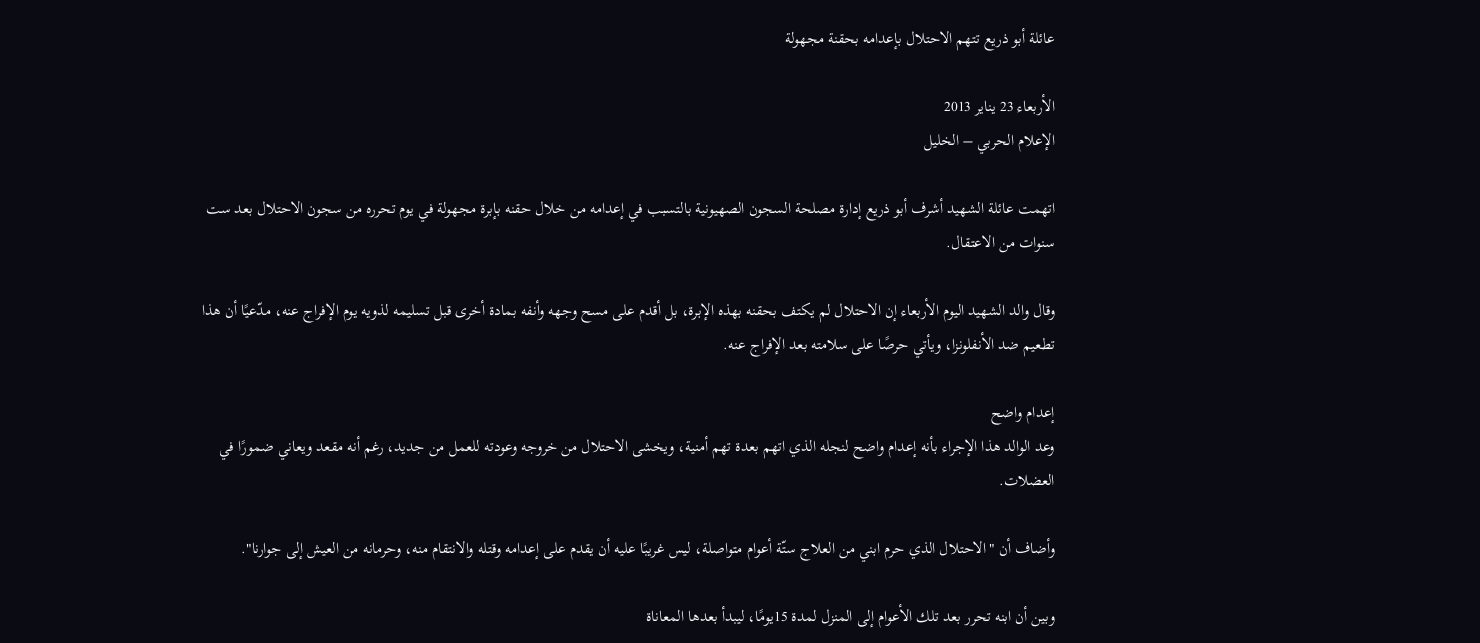عائلة أبو ذريع تتهم الاحتلال بإعدامه بحقنة مجهولة

الأربعاء 23 يناير 2013
الإعلام الحربي – الخليل

اتهمت عائلة الشهيد أشرف أبو ذريع إدارة مصلحة السجون الصهيونية بالتسبب في إعدامه من خلال حقنه بإبرة مجهولة في يوم تحرره من سجون الاحتلال بعد ست سنوات من الاعتقال.

وقال والد الشهيد اليوم الأربعاء إن الاحتلال لم يكتف بحقنه بهذه الإبرة، بل أقدم على مسح وجهه وأنفه بمادة أخرى قبل تسليمه لذويه يوم الإفراج عنه، مدّعيًا أن هذا تطعيم ضد الأنفلونزا، ويأتي حرصًا على سلامته بعد الإفراج عنه.

إعدام واضح
وعد الوالد هذا الإجراء بأنه إعدام واضح لنجله الذي اتهم بعدة تهم أمنية، ويخشى الاحتلال من خروجه وعودته للعمل من جديد، رغم أنه مقعد ويعاني ضمورًا في العضلات.

وأضاف أن "الاحتلال الذي حرم ابني من العلاج ستّة أعوام متواصلة، ليس غريبًا عليه أن يقدم على إعدامه وقتله والانتقام منه، وحرمانه من العيش إلى جوارنا".

وبين أن ابنه تحرر بعد تلك الأعوام إلى المنزل لمدة 15يومًا، ليبدأ بعدها المعاناة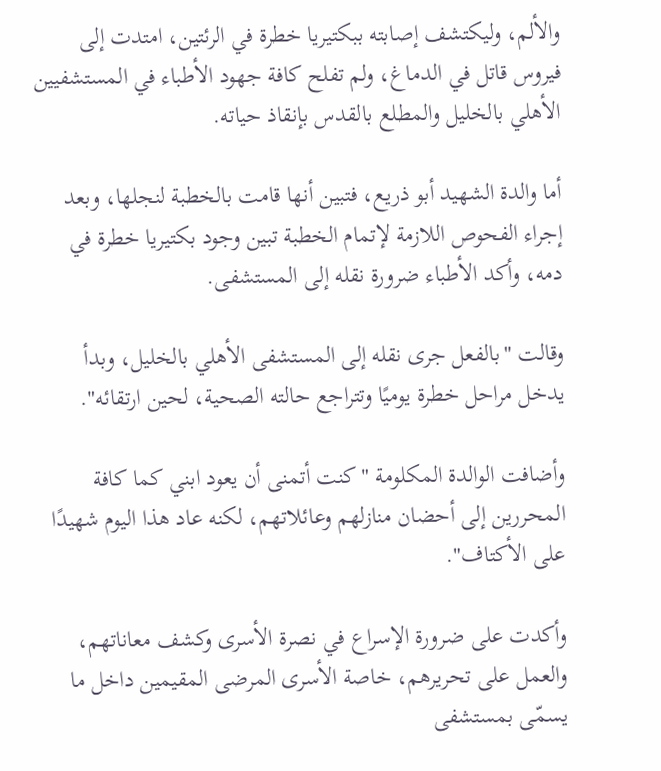والألم، وليكتشف إصابته ببكتيريا خطرة في الرئتين، امتدت إلى فيروس قاتل في الدماغ، ولم تفلح كافة جهود الأطباء في المستشفيين الأهلي بالخليل والمطلع بالقدس بإنقاذ حياته.

أما والدة الشهيد أبو ذريع، فتبين أنها قامت بالخطبة لنجلها، وبعد إجراء الفحوص اللازمة لإتمام الخطبة تبين وجود بكتيريا خطرة في دمه، وأكد الأطباء ضرورة نقله إلى المستشفى.

وقالت "بالفعل جرى نقله إلى المستشفى الأهلي بالخليل، وبدأ يدخل مراحل خطرة يوميًا وتتراجع حالته الصحية، لحين ارتقائه".

وأضافت الوالدة المكلومة "كنت أتمنى أن يعود ابني كما كافة المحررين إلى أحضان منازلهم وعائلاتهم، لكنه عاد هذا اليوم شهيدًا على الأكتاف".

وأكدت على ضرورة الإسراع في نصرة الأسرى وكشف معاناتهم، والعمل على تحريرهم، خاصة الأسرى المرضى المقيمين داخل ما يسمّى بمستشفى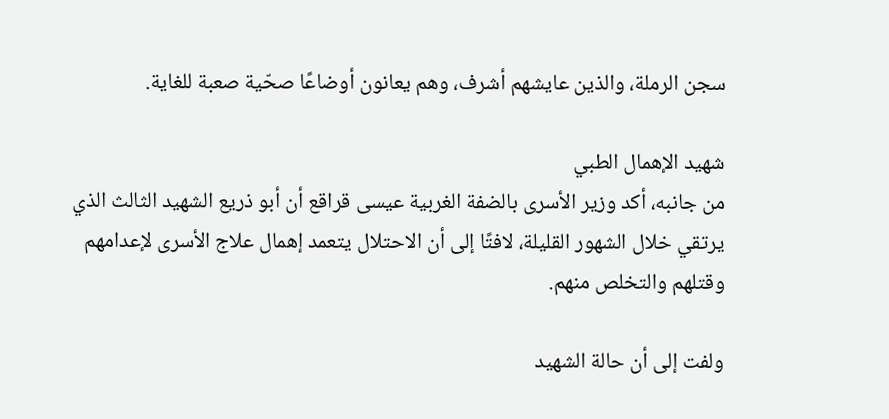سجن الرملة، والذين عايشهم أشرف، وهم يعانون أوضاعًا صحّية صعبة للغاية.

شهيد الإهمال الطبي
من جانبه، أكد وزير الأسرى بالضفة الغربية عيسى قراقع أن أبو ذريع الشهيد الثالث الذي يرتقي خلال الشهور القليلة، لافتًا إلى أن الاحتلال يتعمد إهمال علاج الأسرى لإعدامهم وقتلهم والتخلص منهم.

ولفت إلى أن حالة الشهيد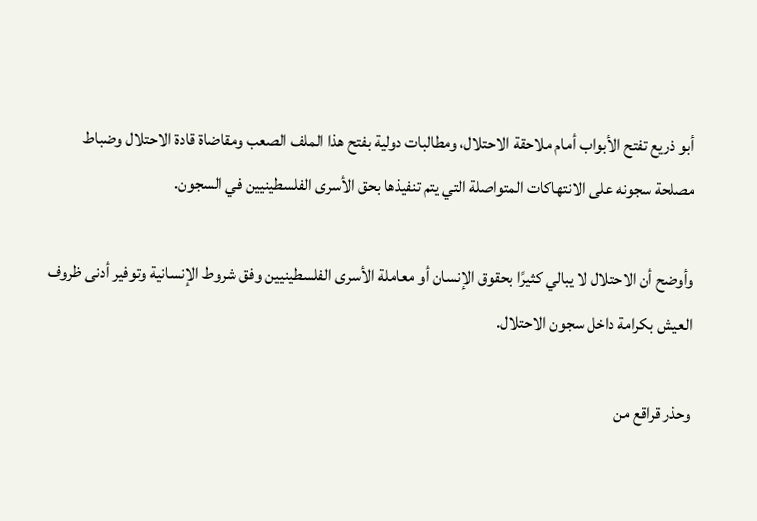أبو ذريع تفتح الأبواب أمام ملاحقة الاحتلال، ومطالبات دولية بفتح هذا الملف الصعب ومقاضاة قادة الاحتلال وضباط مصلحة سجونه على الانتهاكات المتواصلة التي يتم تنفيذها بحق الأسرى الفلسطينيين في السجون.

وأوضح أن الاحتلال لا يبالي كثيرًا بحقوق الإنسان أو معاملة الأسرى الفلسطينيين وفق شروط الإنسانية وتوفير أدنى ظروف العيش بكرامة داخل سجون الاحتلال.

وحذر قراقع من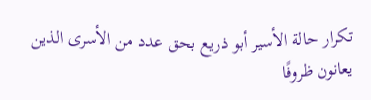تكرار حالة الأسير أبو ذريع بحق عدد من الأسرى الذين يعانون ظروفًا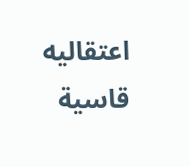اعتقاليه قاسية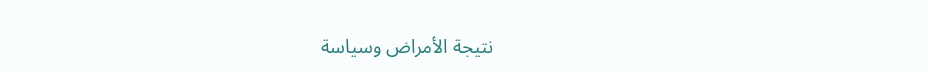نتيجة الأمراض وسياسة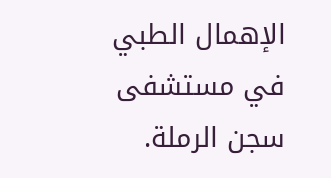الإهمال الطبي في مستشفى سجن الرملة.